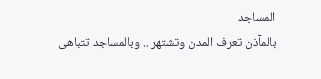المساجد
بالمآذن تعرف المدن وتشتهر .. وبالمساجد تتباهى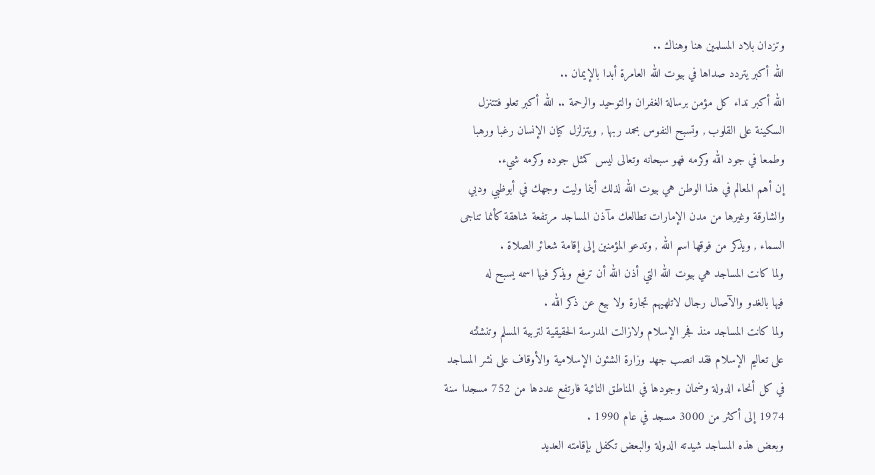وتزدان بلاد المسلمين هنا وهناك ..
الله أكبر يتردد صداها في بيوت الله العامرة أبدا بالإيمان ..
الله أكبر نداء كل مؤمن برسالة الغفران والتوحيد والرحمة .. الله أكبر تعلو فتتنزل
السكينة على القلوب , وتسبح النفوس بحمد ربها , ويتزلزل كيان الإنسان رغبا ورهبا
وطمعا في جود الله وكرمه فهو سبحانه وتعالى ليس كمثل جوده وكرمه شيء.
إن أهم المعالم في هذا الوطن هي بيوت الله لذلك أينما وليت وجهك في أبوظبي ودبي
والشارقة وغيرها من مدن الإمارات تطالعك مآذن المساجد مرتفعة شاهقة كأنما تناجى
السماء , ويذكر من فوقها اسم الله , وتدعو المؤمنين إلى إقامة شعائر الصلاة .
ولما كانت المساجد هي بيوت الله التي أذن الله أن ترفع ويذكر فيها اسمه يسبح له
فيها بالغدو والآصال رجال لاتلهيهم تجارة ولا بيع عن ذكر الله .
ولما كانت المساجد منذ فجر الإسلام ولازالت المدرسة الحقيقية لتربية المسلم وتنشئته
على تعاليم الإسلام فقد انصب جهد وزارة الشئون الإسلامية والأوقاف على نشر المساجد
في كل أنحاء الدولة وضمان وجودها في المناطق النائية فارتفع عددها من 752 مسجدا سنة
1974 إلى أكثر من 3000 مسجد في عام 1990 .
وبعض هذه المساجد شيدته الدولة والبعض تكفل بإقامته العديد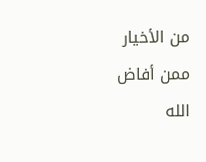من الأخيار ممن أفاض
الله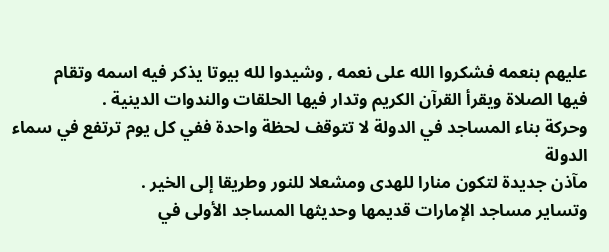عليهم بنعمه فشكروا الله على نعمه , وشيدوا لله بيوتا يذكر فيه اسمه وتقام
فيها الصلاة ويقرأ القرآن الكريم وتدار فيها الحلقات والندوات الدينية .
وحركة بناء المساجد في الدولة لا تتوقف لحظة واحدة ففي كل يوم ترتفع في سماء الدولة
مآذن جديدة لتكون منارا للهدى ومشعلا للنور وطريقا إلى الخير .
وتساير مساجد الإمارات قديمها وحديثها المساجد الأولى في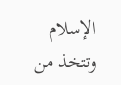الإسلام وتتخذ من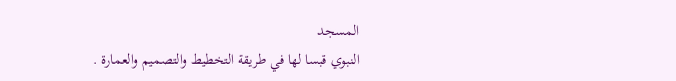المسجد
النبوي قبسا لها في طريقة التخطيط والتصميم والعمارة .